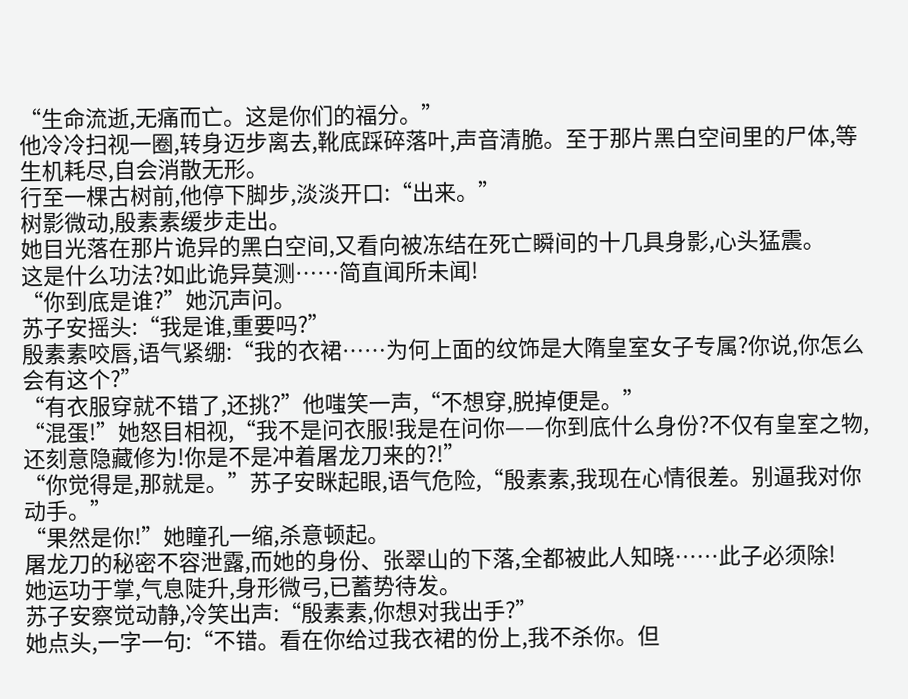“生命流逝,无痛而亡。这是你们的福分。”
他冷冷扫视一圈,转身迈步离去,靴底踩碎落叶,声音清脆。至于那片黑白空间里的尸体,等生机耗尽,自会消散无形。
行至一棵古树前,他停下脚步,淡淡开口:“出来。”
树影微动,殷素素缓步走出。
她目光落在那片诡异的黑白空间,又看向被冻结在死亡瞬间的十几具身影,心头猛震。
这是什么功法?如此诡异莫测……简直闻所未闻!
“你到底是谁?”她沉声问。
苏子安摇头:“我是谁,重要吗?”
殷素素咬唇,语气紧绷:“我的衣裙……为何上面的纹饰是大隋皇室女子专属?你说,你怎么会有这个?”
“有衣服穿就不错了,还挑?”他嗤笑一声,“不想穿,脱掉便是。”
“混蛋!”她怒目相视,“我不是问衣服!我是在问你——你到底什么身份?不仅有皇室之物,还刻意隐藏修为!你是不是冲着屠龙刀来的?!”
“你觉得是,那就是。”苏子安眯起眼,语气危险,“殷素素,我现在心情很差。别逼我对你动手。”
“果然是你!”她瞳孔一缩,杀意顿起。
屠龙刀的秘密不容泄露,而她的身份、张翠山的下落,全都被此人知晓……此子必须除!
她运功于掌,气息陡升,身形微弓,已蓄势待发。
苏子安察觉动静,冷笑出声:“殷素素,你想对我出手?”
她点头,一字一句:“不错。看在你给过我衣裙的份上,我不杀你。但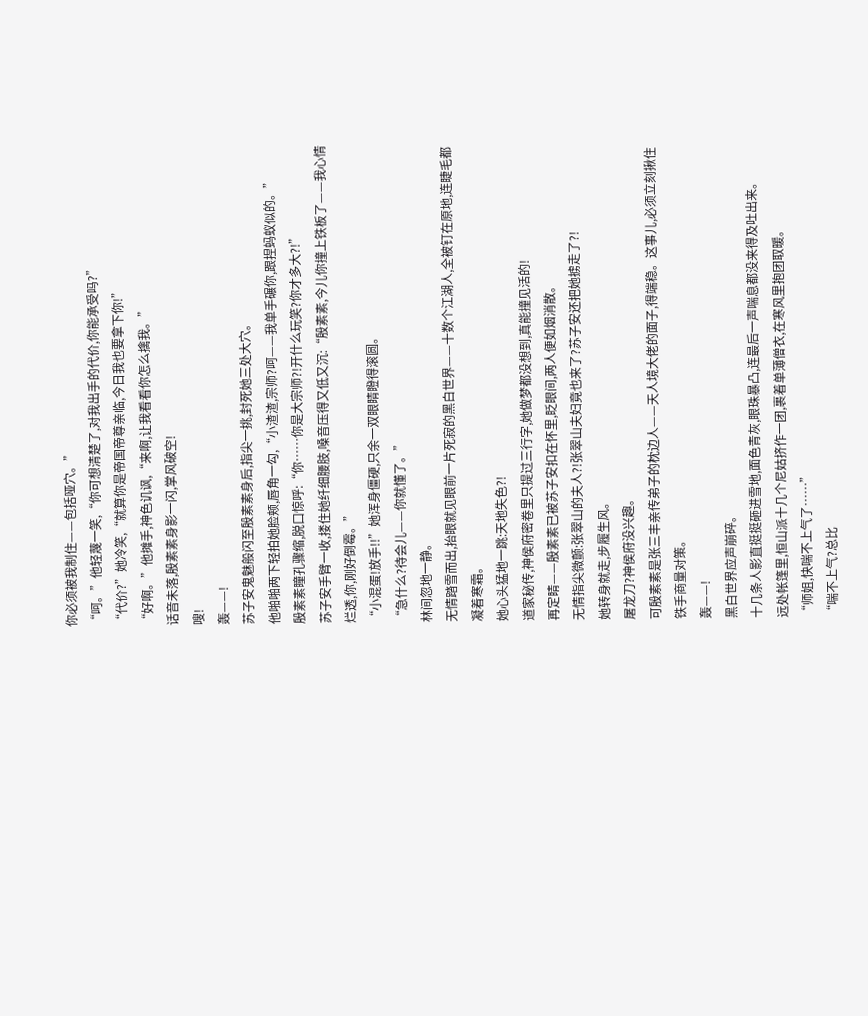你必须被我制住——包括哑穴。”
“呵。”他轻蔑一笑,“你可想清楚了,对我出手的代价,你能承受吗?”
“代价?”她冷笑,“就算你是帝国帝尊亲临,今日我也要拿下你!”
“好啊。”他摊手,神色讥讽,“来啊,让我看看你怎么擒我。”
话音未落,殷素素身影一闪,掌风破空!
嗖!
轰——!
苏子安鬼魅般闪至殷素素身后,指尖一挑,封死她三处大穴。
他啪啪两下轻拍她脸颊,唇角一勾,“小渣渣,宗师?呵——我单手碾你,跟捏蚂蚁似的。”
殷素素瞳孔骤缩,脱口惊呼:“你……你是大宗师?!开什么玩笑?你才多大?!”
苏子安手臂一收,搂住她纤细腰肢,嗓音压得又低又沉:“殷素素,今儿你撞上铁板了——我心情烂透,你,刚好倒霉。”
“小混蛋!放手!!”她浑身僵硬,只余一双眼睛瞪得滚圆。
“急什么?待会儿——你就懂了。”
林间忽地一静。
无情踏雪而出,抬眼就见眼前一片死寂的黑白世界——十数个江湖人,全被钉在原地,连睫毛都凝着寒霜。
她心头猛地一跳:天地失色?!
道家秘传,神侯府密卷里只提过三行字,她做梦都没想到,真能撞见活的!
再定睛——殷素素已被苏子安扣在怀里,眨眼间,两人便如烟消散。
无情指尖微颤:张翠山的夫人?!张翠山夫妇竟也来了?苏子安还把她掳走了?!
她转身就走,步履生风。
屠龙刀?神侯府没兴趣。
可殷素素是张三丰亲传弟子的枕边人——天人境大佬的面子,得端稳。这事儿,必须立刻揪住铁手商量对策。
轰——!
黑白世界应声崩碎。
十几条人影直挺挺砸进雪地,面色青灰,眼珠暴凸,连最后一声喘息都没来得及吐出来。
远处帐篷里,恒山派十几个尼姑挤作一团,裹着单薄僧衣,在寒风里抱团取暖。
“师姐,快喘不上气了……”
“喘不上气?总比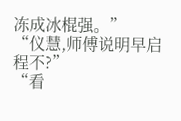冻成冰棍强。”
“仪慧,师傅说明早启程不?”
“看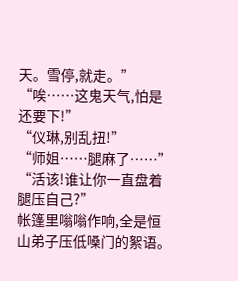天。雪停,就走。”
“唉……这鬼天气,怕是还要下!”
“仪琳,别乱扭!”
“师姐……腿麻了……”
“活该!谁让你一直盘着腿压自己?”
帐篷里嗡嗡作响,全是恒山弟子压低嗓门的絮语。